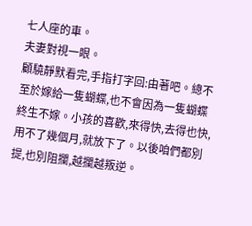七人座的車。
夫妻對視一眼。
顧驍靜默看完,手指打字回:由著吧。總不至於嫁給一隻蝴蝶,也不會因為一隻蝴蝶終生不嫁。小孩的喜歡,來得快,去得也快,用不了幾個月,就放下了。以後咱們都別提,也別阻攔,越攔越叛逆。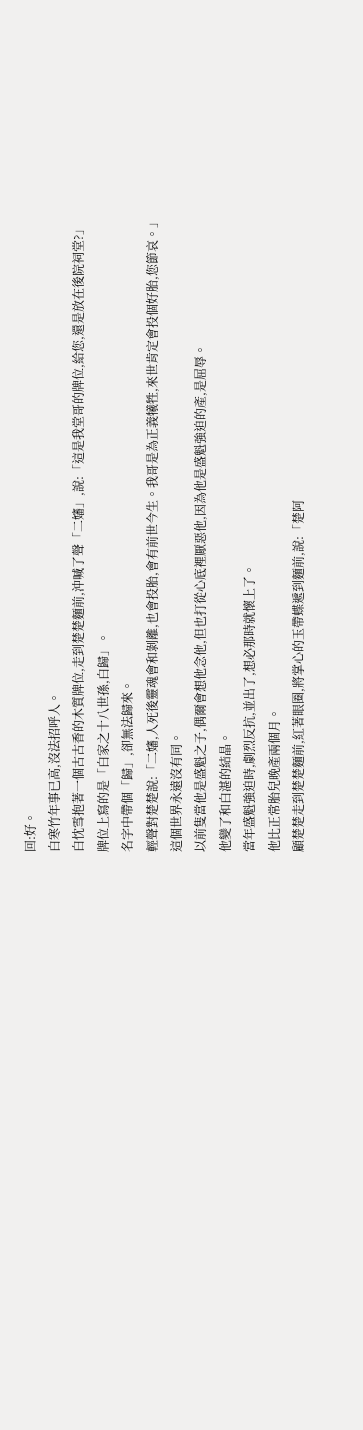回:好。
白寒竹年事已高,沒法招呼人。
白忱雪抱著一個古古香的木質牌位,走到楚楚麵前,沖喊了聲「二嬸」,說:「這是我堂哥的牌位,給您,還是放在後院祠堂?」
牌位上寫的是「白家之十八世孫,白歸」。
名字中帶個「歸」,卻無法歸來。
輕聲對楚楚說:「二嬸,人死後靈魂會和剝離,也會投胎,會有前世今生。我哥是為正義犧牲,來世肯定會投個好胎,您節哀。」
這個世界永遠沒有同。
以前隻當他是盛魁之子,偶爾會想他念他,但也打從心底裡厭惡他,因為他是盛魁強迫的產,是屈辱。
他變了和白湛的結晶。
當年盛魁強迫時,劇烈反抗,並出了,想必那時就懷上了。
他比正常胎兒晚產兩個月。
顧楚楚走到楚楚麵前,紅著眼圈,將掌心的玉帶蝶遞到麵前,說:「楚阿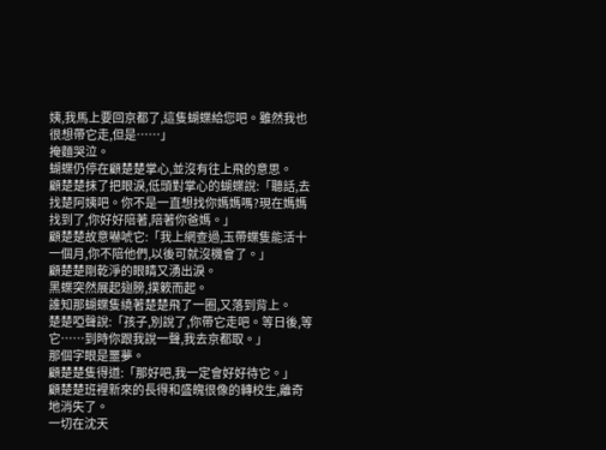姨,我馬上要回京都了,這隻蝴蝶給您吧。雖然我也很想帶它走,但是……」
掩麵哭泣。
蝴蝶仍停在顧楚楚掌心,並沒有往上飛的意思。
顧楚楚抹了把眼淚,低頭對掌心的蝴蝶說:「聽話,去找楚阿姨吧。你不是一直想找你媽媽嗎?現在媽媽找到了,你好好陪著,陪著你爸媽。」
顧楚楚故意嚇唬它:「我上網查過,玉帶蝶隻能活十一個月,你不陪他們,以後可就沒機會了。」
顧楚楚剛乾淨的眼睛又湧出淚。
黑蝶突然展起翅膀,撲簌而起。
誰知那蝴蝶隻繞著楚楚飛了一圈,又落到背上。
楚楚啞聲說:「孩子,別說了,你帶它走吧。等日後,等它……到時你跟我說一聲,我去京都取。」
那個字眼是噩夢。
顧楚楚隻得道:「那好吧,我一定會好好待它。」
顧楚楚班裡新來的長得和盛魄很像的轉校生,離奇地消失了。
一切在沈天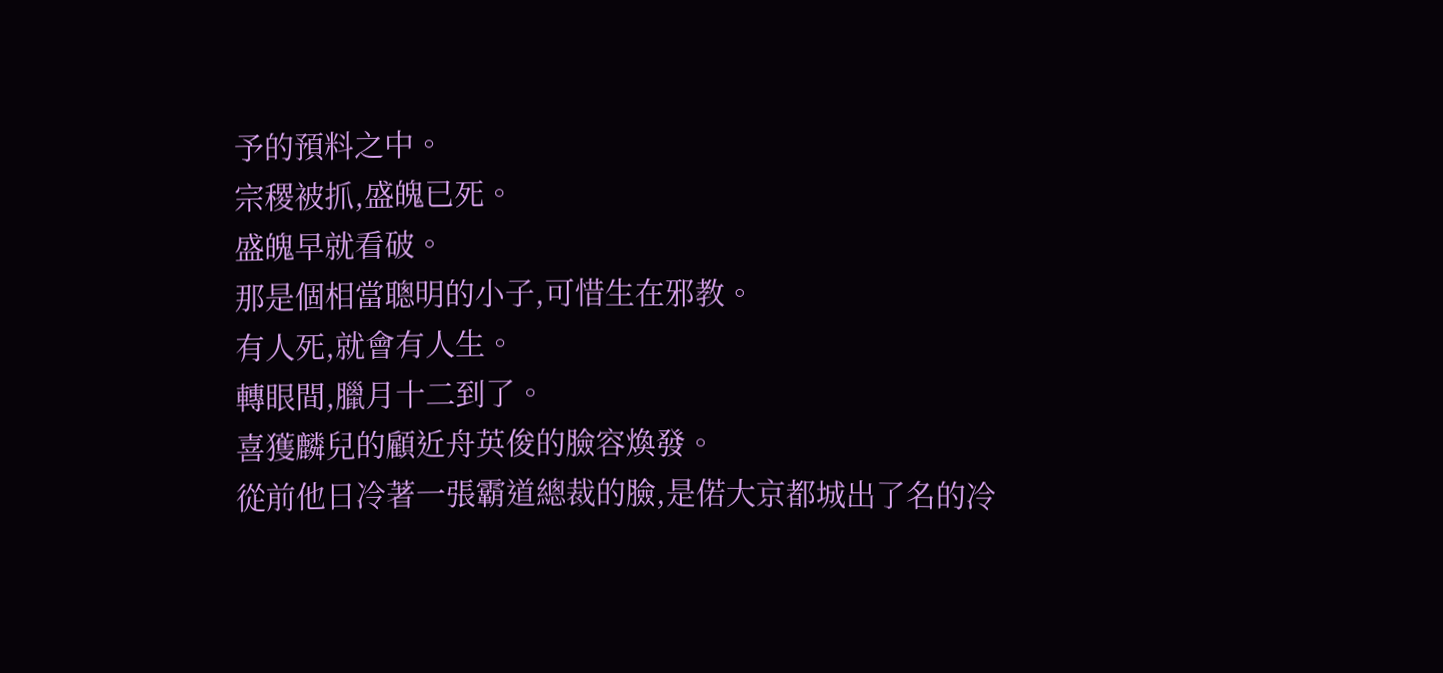予的預料之中。
宗稷被抓,盛魄已死。
盛魄早就看破。
那是個相當聰明的小子,可惜生在邪教。
有人死,就會有人生。
轉眼間,臘月十二到了。
喜獲麟兒的顧近舟英俊的臉容煥發。
從前他日冷著一張霸道總裁的臉,是偌大京都城出了名的冷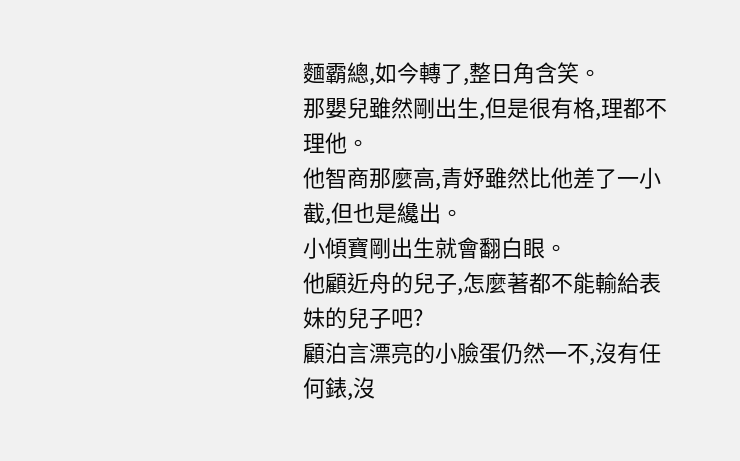麵霸總,如今轉了,整日角含笑。
那嬰兒雖然剛出生,但是很有格,理都不理他。
他智商那麼高,青妤雖然比他差了一小截,但也是纔出。
小傾寶剛出生就會翻白眼。
他顧近舟的兒子,怎麼著都不能輸給表妹的兒子吧?
顧泊言漂亮的小臉蛋仍然一不,沒有任何錶,沒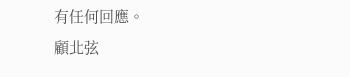有任何回應。
顧北弦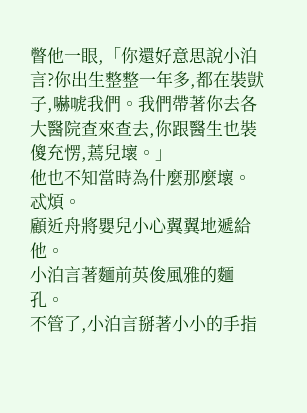瞥他一眼,「你還好意思說小泊言?你出生整整一年多,都在裝獃子,嚇唬我們。我們帶著你去各大醫院查來查去,你跟醫生也裝傻充愣,蔫兒壞。」
他也不知當時為什麼那麼壞。
忒煩。
顧近舟將嬰兒小心翼翼地遞給他。
小泊言著麵前英俊風雅的麵孔。
不管了,小泊言掰著小小的手指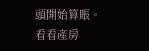頭開始算賬。
看看產房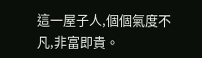這一屋子人,個個氣度不凡,非富即貴。